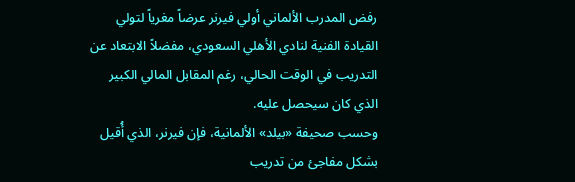رفض المدرب الألماني أولي فيرنر عرضاً مغرياً لتولي القيادة الفنية لنادي الأهلي السعودي، مفضلاً الابتعاد عن التدريب في الوقت الحالي، رغم المقابل المالي الكبير الذي كان سيحصل عليه.
وحسب صحيفة «بيلد» الألمانية، فإن فيرنر، الذي أُقيل بشكل مفاجئ من تدريب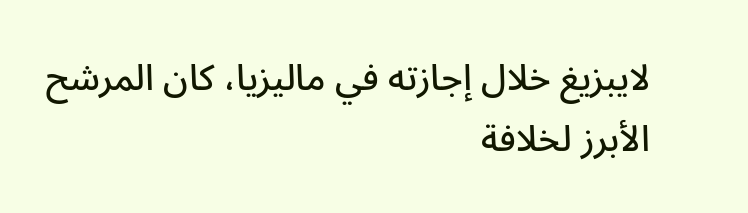لايبزيغ خلال إجازته في ماليزيا، كان المرشح الأبرز لخلافة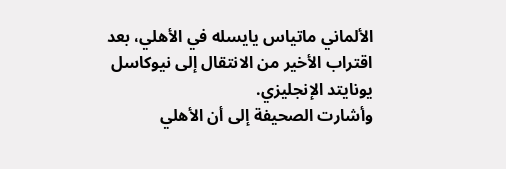الألماني ماتياس يايسله في الأهلي، بعد اقتراب الأخير من الانتقال إلى نيوكاسل يونايتد الإنجليزي.
وأشارت الصحيفة إلى أن الأهلي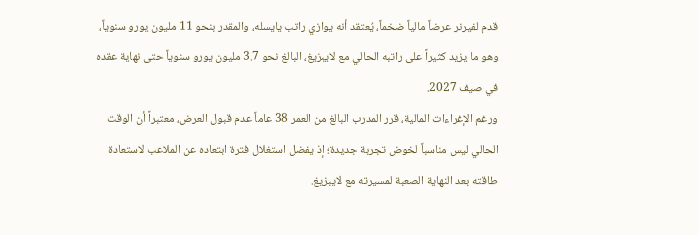قدم لفيرنر عرضاً مالياً ضخماً، يُعتقد أنه يوازي راتب يايسله، والمقدر بنحو 11 مليون يورو سنوياً، وهو ما يزيد كثيراً على راتبه الحالي مع لايبزيغ، البالغ نحو 3.7 مليون يورو سنوياً حتى نهاية عقده في صيف 2027.
ورغم الإغراءات المالية، قرر المدرب البالغ من العمر 38 عاماً عدم قبول العرض، معتبراً أن الوقت الحالي ليس مناسباً لخوض تجربة جديدة؛ إذ يفضل استغلال فترة ابتعاده عن الملاعب لاستعادة طاقته بعد النهاية الصعبة لمسيرته مع لايبزيغ.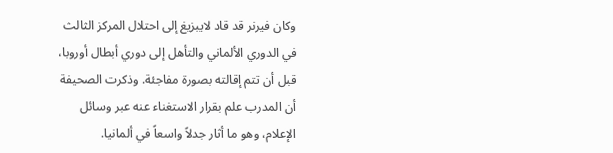وكان فيرنر قد قاد لايبزيغ إلى احتلال المركز الثالث في الدوري الألماني والتأهل إلى دوري أبطال أوروبا، قبل أن تتم إقالته بصورة مفاجئة. وذكرت الصحيفة أن المدرب علم بقرار الاستغناء عنه عبر وسائل الإعلام، وهو ما أثار جدلاً واسعاً في ألمانيا.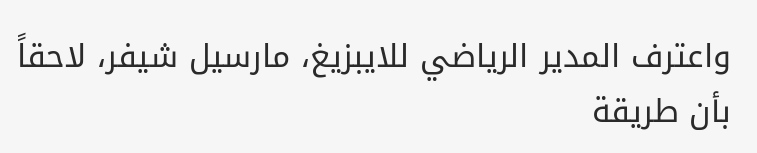واعترف المدير الرياضي للايبزيغ، مارسيل شيفر، لاحقاً بأن طريقة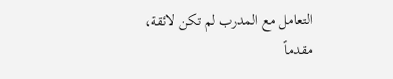التعامل مع المدرب لم تكن لائقة، مقدماً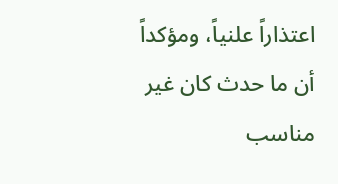اعتذاراً علنياً، ومؤكداً أن ما حدث كان غير مناسب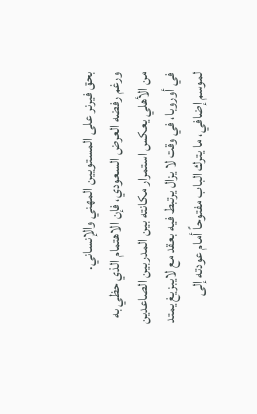بحق فيرنر على المستويين المهني والإنساني.
ورغم رفضه العرض السعودي، فإن الاهتمام الذي حظي به من الأهلي يعكس استمرار مكانته بين المدربين الصاعدين في أوروبا، في وقت لا يزال يرتبط فيه بعقد مع لايبزيغ يمتد لموسم إضافي، ما يترك الباب مفتوحاً أمام عودته إلى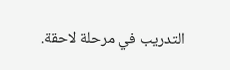التدريب في مرحلة لاحقة.